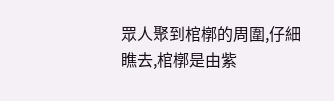眾人聚到棺槨的周圍,仔細瞧去,棺槨是由紫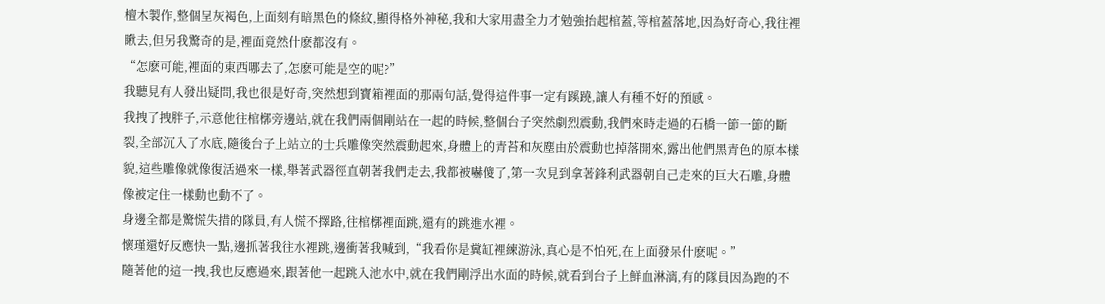檀木製作,整個呈灰褐色,上面刻有暗黑色的條紋,顯得格外神秘,我和大家用盡全力才勉強抬起棺蓋,等棺蓋落地,因為好奇心,我往裡瞅去,但另我驚奇的是,裡面竟然什麽都沒有。
“怎麽可能,裡面的東西哪去了,怎麽可能是空的呢?”
我聽見有人發出疑問,我也很是好奇,突然想到寶箱裡面的那兩句話,覺得這件事一定有蹊蹺,讓人有種不好的預感。
我拽了拽胖子,示意他往棺槨旁邊站,就在我們兩個剛站在一起的時候,整個台子突然劇烈震動,我們來時走過的石橋一節一節的斷裂,全部沉入了水底,隨後台子上站立的士兵雕像突然震動起來,身體上的青苔和灰塵由於震動也掉落開來,露出他們黑青色的原本樣貌,這些雕像就像復活過來一樣,舉著武器徑直朝著我們走去,我都被嚇傻了,第一次見到拿著鋒利武器朝自己走來的巨大石雕,身體像被定住一樣動也動不了。
身邊全都是驚慌失措的隊員,有人慌不擇路,往棺槨裡面跳,還有的跳進水裡。
懷瑾還好反應快一點,邊抓著我往水裡跳,邊衝著我喊到,“我看你是糞缸裡練游泳,真心是不怕死,在上面發呆什麽呢。”
隨著他的這一拽,我也反應過來,跟著他一起跳入池水中,就在我們剛浮出水面的時候,就看到台子上鮮血淋漓,有的隊員因為跑的不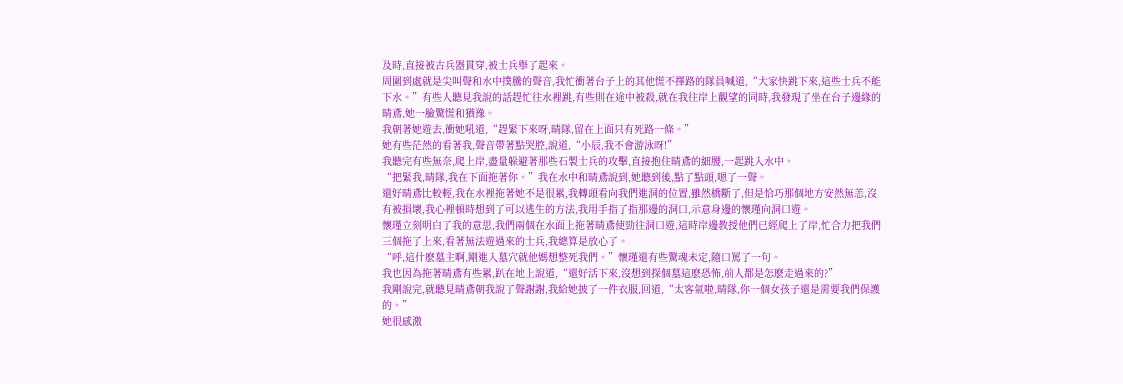及時,直接被古兵器貫穿,被士兵舉了起來。
周圍到處就是尖叫聲和水中撲騰的聲音,我忙衝著台子上的其他慌不擇路的隊員喊道,“大家快跳下來,這些士兵不能下水。”有些人聽見我說的話趕忙往水裡跳,有些則在途中被殺,就在我往岸上觀望的同時,我發現了坐在台子邊緣的晴鳶,她一臉驚慌和猶豫。
我朝著她遊去,衝她吼道,“趕緊下來呀,晴隊,留在上面只有死路一條。”
她有些茫然的看著我,聲音帶著點哭腔,說道,“小辰,我不會游泳呀!”
我聽完有些無奈,爬上岸,盡量躲避著那些石製士兵的攻擊,直接抱住晴鳶的細腰,一起跳入水中。
“把緊我,晴隊,我在下面拖著你。”我在水中和晴鳶說到,她聽到後,點了點頭,嗯了一聲。
還好晴鳶比較輕,我在水裡拖著她不是很累,我轉頭看向我們進洞的位置,雖然橋斷了,但是恰巧那個地方安然無恙,沒有被損壞,我心裡頓時想到了可以逃生的方法,我用手指了指那邊的洞口,示意身邊的懷瑾向洞口遊。
懷瑾立刻明白了我的意思,我們兩個在水面上拖著晴鳶使勁往洞口遊,這時岸邊教授他們已經爬上了岸,忙合力把我們三個拖了上來,看著無法遊過來的士兵,我總算是放心了。
“呼,這什麽墓主啊,剛進入墓穴就他媽想整死我們。”懷瑾還有些驚魂未定,隨口罵了一句。
我也因為拖著晴鳶有些累,趴在地上說道,“還好活下來,沒想到探個墓這麽恐怖,前人都是怎麽走過來的?”
我剛說完,就聽見晴鳶朝我說了聲謝謝,我給她披了一件衣服,回道,“太客氣啦,晴隊,你一個女孩子還是需要我們保護的。”
她很感激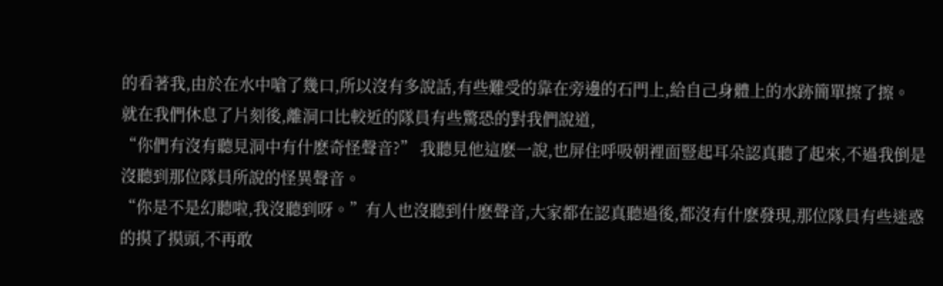的看著我,由於在水中嗆了幾口,所以沒有多說話,有些難受的靠在旁邊的石門上,給自己身體上的水跡簡單擦了擦。
就在我們休息了片刻後,離洞口比較近的隊員有些驚恐的對我們說道,
“你們有沒有聽見洞中有什麽奇怪聲音?” 我聽見他這麽一說,也屏住呼吸朝裡面豎起耳朵認真聽了起來,不過我倒是沒聽到那位隊員所說的怪異聲音。
“你是不是幻聽啦,我沒聽到呀。”有人也沒聽到什麽聲音,大家都在認真聽過後,都沒有什麽發現,那位隊員有些迷惑的摸了摸頭,不再敢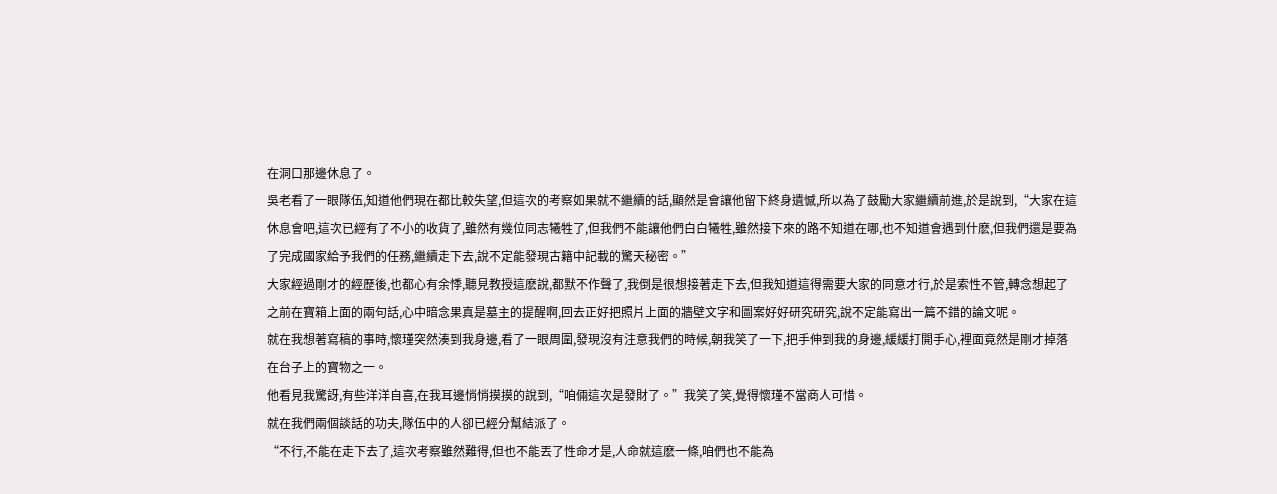在洞口那邊休息了。
吳老看了一眼隊伍,知道他們現在都比較失望,但這次的考察如果就不繼續的話,顯然是會讓他留下終身遺憾,所以為了鼓勵大家繼續前進,於是說到,“大家在這休息會吧,這次已經有了不小的收貨了,雖然有幾位同志犧牲了,但我們不能讓他們白白犧牲,雖然接下來的路不知道在哪,也不知道會遇到什麽,但我們還是要為了完成國家給予我們的任務,繼續走下去,說不定能發現古籍中記載的驚天秘密。”
大家經過剛才的經歷後,也都心有余悸,聽見教授這麽說,都默不作聲了,我倒是很想接著走下去,但我知道這得需要大家的同意才行,於是索性不管,轉念想起了之前在寶箱上面的兩句話,心中暗念果真是墓主的提醒啊,回去正好把照片上面的牆壁文字和圖案好好研究研究,說不定能寫出一篇不錯的論文呢。
就在我想著寫稿的事時,懷瑾突然湊到我身邊,看了一眼周圍,發現沒有注意我們的時候,朝我笑了一下,把手伸到我的身邊,緩緩打開手心,裡面竟然是剛才掉落在台子上的寶物之一。
他看見我驚訝,有些洋洋自喜,在我耳邊悄悄摸摸的說到,“咱倆這次是發財了。”我笑了笑,覺得懷瑾不當商人可惜。
就在我們兩個談話的功夫,隊伍中的人卻已經分幫結派了。
“不行,不能在走下去了,這次考察雖然難得,但也不能丟了性命才是,人命就這麽一條,咱們也不能為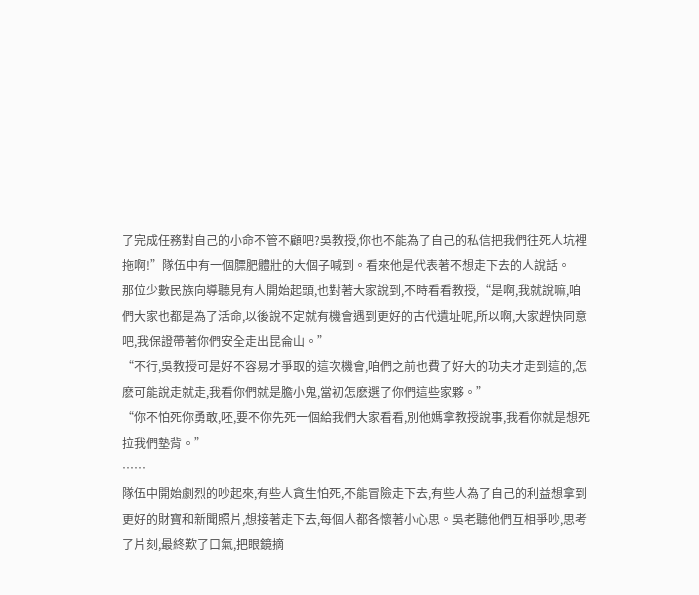了完成任務對自己的小命不管不顧吧?吳教授,你也不能為了自己的私信把我們往死人坑裡拖啊!”隊伍中有一個膘肥體壯的大個子喊到。看來他是代表著不想走下去的人說話。
那位少數民族向導聽見有人開始起頭,也對著大家說到,不時看看教授,“是啊,我就說嘛,咱們大家也都是為了活命,以後說不定就有機會遇到更好的古代遺址呢,所以啊,大家趕快同意吧,我保證帶著你們安全走出昆侖山。”
“不行,吳教授可是好不容易才爭取的這次機會,咱們之前也費了好大的功夫才走到這的,怎麽可能說走就走,我看你們就是膽小鬼,當初怎麽選了你們這些家夥。”
“你不怕死你勇敢,呸,要不你先死一個給我們大家看看,別他媽拿教授說事,我看你就是想死拉我們墊背。”
……
隊伍中開始劇烈的吵起來,有些人貪生怕死,不能冒險走下去,有些人為了自己的利益想拿到更好的財寶和新聞照片,想接著走下去,每個人都各懷著小心思。吳老聽他們互相爭吵,思考了片刻,最終歎了口氣,把眼鏡摘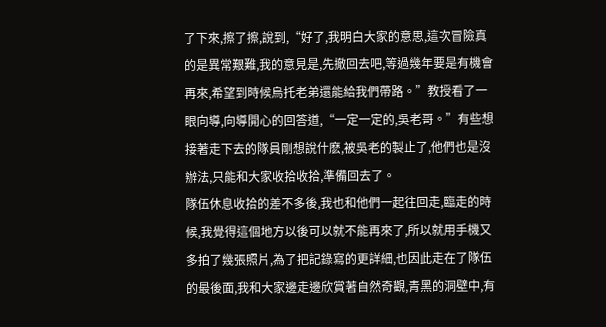了下來,擦了擦,說到,“好了,我明白大家的意思,這次冒險真的是異常艱難,我的意見是,先撤回去吧,等過幾年要是有機會再來,希望到時候烏托老弟還能給我們帶路。”教授看了一眼向導,向導開心的回答道,“一定一定的,吳老哥。”有些想接著走下去的隊員剛想說什麽,被吳老的製止了,他們也是沒辦法,只能和大家收拾收拾,準備回去了。
隊伍休息收拾的差不多後,我也和他們一起往回走,臨走的時候,我覺得這個地方以後可以就不能再來了,所以就用手機又多拍了幾張照片,為了把記錄寫的更詳細,也因此走在了隊伍的最後面,我和大家邊走邊欣賞著自然奇觀,青黑的洞壁中,有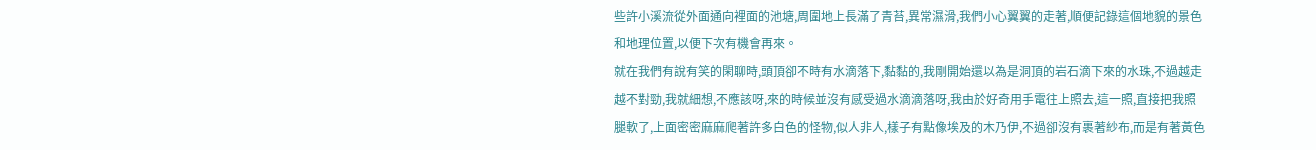些許小溪流從外面通向裡面的池塘,周圍地上長滿了青苔,異常濕滑,我們小心翼翼的走著,順便記錄這個地貌的景色和地理位置,以便下次有機會再來。
就在我們有說有笑的閑聊時,頭頂卻不時有水滴落下,黏黏的,我剛開始還以為是洞頂的岩石滴下來的水珠,不過越走越不對勁,我就細想,不應該呀,來的時候並沒有感受過水滴滴落呀,我由於好奇用手電往上照去,這一照,直接把我照腿軟了,上面密密麻麻爬著許多白色的怪物,似人非人,樣子有點像埃及的木乃伊,不過卻沒有裹著紗布,而是有著黃色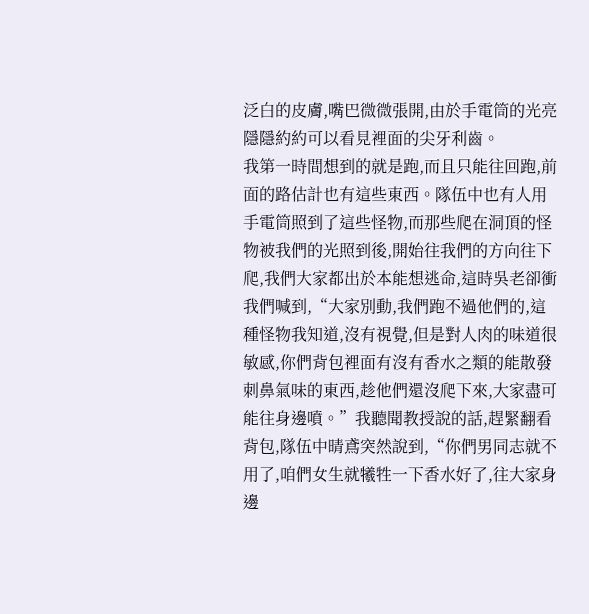泛白的皮膚,嘴巴微微張開,由於手電筒的光亮隱隱約約可以看見裡面的尖牙利齒。
我第一時間想到的就是跑,而且只能往回跑,前面的路估計也有這些東西。隊伍中也有人用手電筒照到了這些怪物,而那些爬在洞頂的怪物被我們的光照到後,開始往我們的方向往下爬,我們大家都出於本能想逃命,這時吳老卻衝我們喊到,“大家別動,我們跑不過他們的,這種怪物我知道,沒有視覺,但是對人肉的味道很敏感,你們背包裡面有沒有香水之類的能散發刺鼻氣味的東西,趁他們還沒爬下來,大家盡可能往身邊噴。”我聽聞教授說的話,趕緊翻看背包,隊伍中晴鳶突然說到,“你們男同志就不用了,咱們女生就犧牲一下香水好了,往大家身邊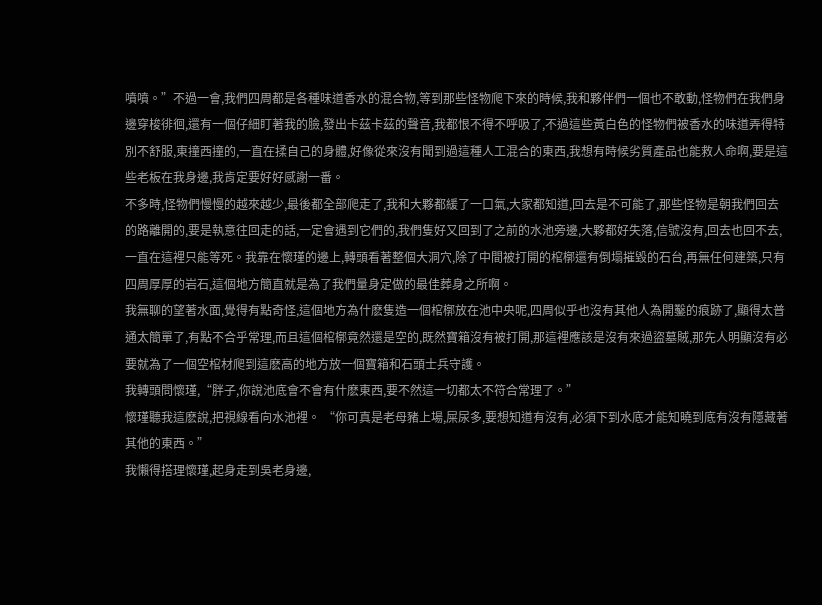噴噴。”不過一會,我們四周都是各種味道香水的混合物,等到那些怪物爬下來的時候,我和夥伴們一個也不敢動,怪物們在我們身邊穿梭徘徊,還有一個仔細盯著我的臉,發出卡茲卡茲的聲音,我都恨不得不呼吸了,不過這些黃白色的怪物們被香水的味道弄得特別不舒服,東撞西撞的,一直在揉自己的身體,好像從來沒有聞到過這種人工混合的東西,我想有時候劣質產品也能救人命啊,要是這些老板在我身邊,我肯定要好好感謝一番。
不多時,怪物們慢慢的越來越少,最後都全部爬走了,我和大夥都緩了一口氣,大家都知道,回去是不可能了,那些怪物是朝我們回去的路離開的,要是執意往回走的話,一定會遇到它們的,我們隻好又回到了之前的水池旁邊,大夥都好失落,信號沒有,回去也回不去,一直在這裡只能等死。我靠在懷瑾的邊上,轉頭看著整個大洞穴,除了中間被打開的棺槨還有倒塌摧毀的石台,再無任何建築,只有四周厚厚的岩石,這個地方簡直就是為了我們量身定做的最佳葬身之所啊。
我無聊的望著水面,覺得有點奇怪,這個地方為什麽隻造一個棺槨放在池中央呢,四周似乎也沒有其他人為開鑿的痕跡了,顯得太普通太簡單了,有點不合乎常理,而且這個棺槨竟然還是空的,既然寶箱沒有被打開,那這裡應該是沒有來過盜墓賊,那先人明顯沒有必要就為了一個空棺材爬到這麽高的地方放一個寶箱和石頭士兵守護。
我轉頭問懷瑾,“胖子,你說池底會不會有什麽東西,要不然這一切都太不符合常理了。”
懷瑾聽我這麽說,把視線看向水池裡。 “你可真是老母豬上場,屎尿多,要想知道有沒有,必須下到水底才能知曉到底有沒有隱藏著其他的東西。”
我懶得搭理懷瑾,起身走到吳老身邊,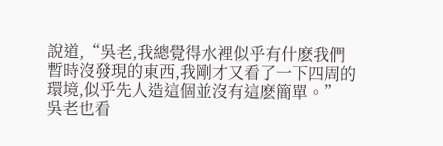說道,“吳老,我總覺得水裡似乎有什麽我們暫時沒發現的東西,我剛才又看了一下四周的環境,似乎先人造這個並沒有這麽簡單。”
吳老也看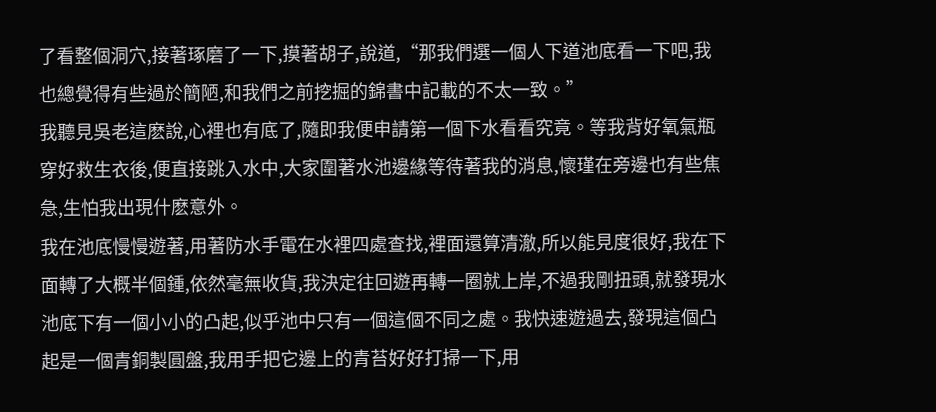了看整個洞穴,接著琢磨了一下,摸著胡子,說道,“那我們選一個人下道池底看一下吧,我也總覺得有些過於簡陋,和我們之前挖掘的錦書中記載的不太一致。”
我聽見吳老這麽說,心裡也有底了,隨即我便申請第一個下水看看究竟。等我背好氧氣瓶穿好救生衣後,便直接跳入水中,大家圍著水池邊緣等待著我的消息,懷瑾在旁邊也有些焦急,生怕我出現什麽意外。
我在池底慢慢遊著,用著防水手電在水裡四處查找,裡面還算清澈,所以能見度很好,我在下面轉了大概半個鍾,依然毫無收貨,我決定往回遊再轉一圈就上岸,不過我剛扭頭,就發現水池底下有一個小小的凸起,似乎池中只有一個這個不同之處。我快速遊過去,發現這個凸起是一個青銅製圓盤,我用手把它邊上的青苔好好打掃一下,用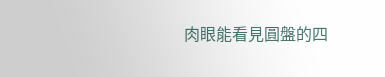肉眼能看見圓盤的四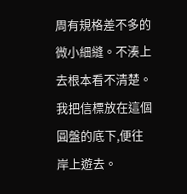周有規格差不多的微小細縫。不湊上去根本看不清楚。我把信標放在這個圓盤的底下,便往岸上遊去。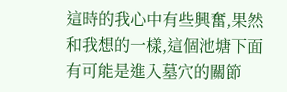這時的我心中有些興奮,果然和我想的一樣,這個池塘下面有可能是進入墓穴的關節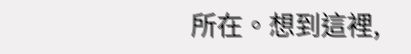所在。想到這裡,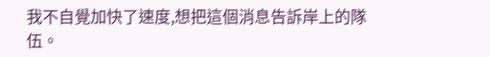我不自覺加快了速度,想把這個消息告訴岸上的隊伍。